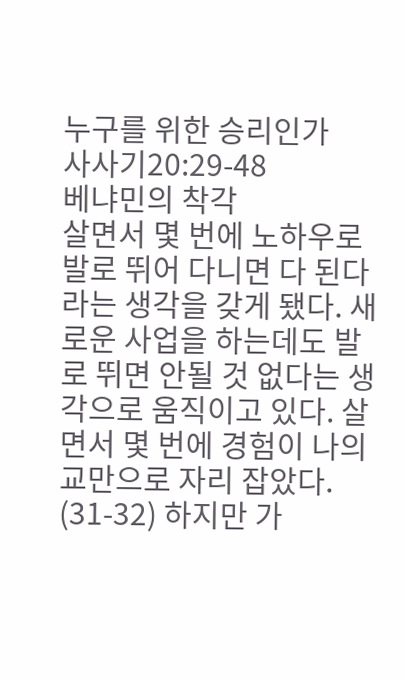누구를 위한 승리인가
사사기20:29-48
베냐민의 착각
살면서 몇 번에 노하우로 발로 뛰어 다니면 다 된다 라는 생각을 갖게 됐다. 새로운 사업을 하는데도 발로 뛰면 안될 것 없다는 생각으로 움직이고 있다. 살면서 몇 번에 경험이 나의 교만으로 자리 잡았다. (31-32) 하지만 가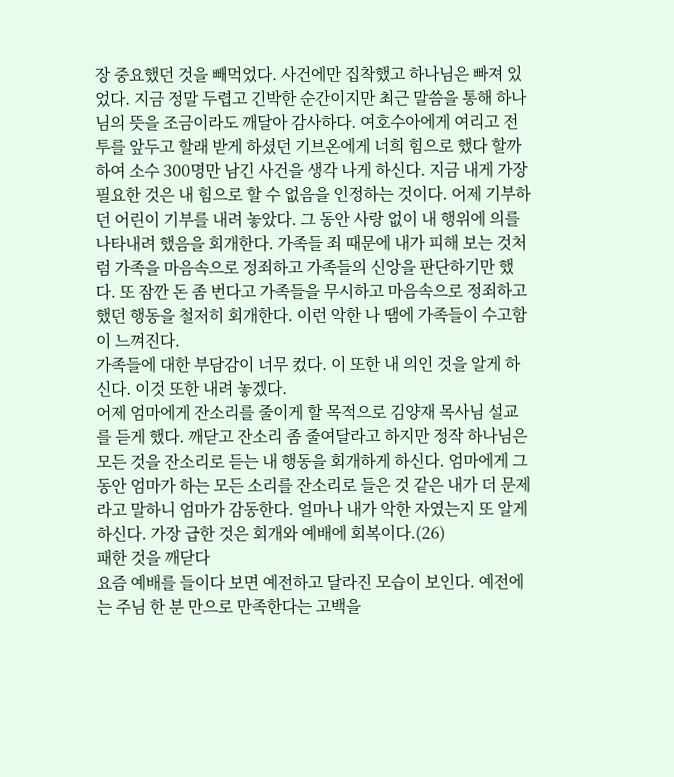장 중요했던 것을 빼먹었다. 사건에만 집착했고 하나님은 빠져 있었다. 지금 정말 두렵고 긴박한 순간이지만 최근 말씀을 통해 하나님의 뜻을 조금이라도 깨달아 감사하다. 여호수아에게 여리고 전투를 앞두고 할래 받게 하셨던 기브온에게 너희 힘으로 했다 할까 하여 소수 300명만 남긴 사건을 생각 나게 하신다. 지금 내게 가장 필요한 것은 내 힘으로 할 수 없음을 인정하는 것이다. 어제 기부하던 어린이 기부를 내려 놓았다. 그 동안 사랑 없이 내 행위에 의를 나타내려 했음을 회개한다. 가족들 죄 때문에 내가 피해 보는 것처럼 가족을 마음속으로 정죄하고 가족들의 신앙을 판단하기만 했다. 또 잠깐 돈 좀 번다고 가족들을 무시하고 마음속으로 정죄하고 했던 행동을 철저히 회개한다. 이런 악한 나 땜에 가족들이 수고함이 느껴진다.
가족들에 대한 부담감이 너무 컸다. 이 또한 내 의인 것을 알게 하신다. 이것 또한 내려 놓겠다.
어제 엄마에게 잔소리를 줄이게 할 목적으로 김양재 목사님 설교를 듣게 했다. 깨닫고 잔소리 좀 줄여달라고 하지만 정작 하나님은 모든 것을 잔소리로 듣는 내 행동을 회개하게 하신다. 엄마에게 그 동안 엄마가 하는 모든 소리를 잔소리로 들은 것 같은 내가 더 문제라고 말하니 엄마가 감동한다. 얼마나 내가 악한 자였는지 또 알게 하신다. 가장 급한 것은 회개와 예배에 회복이다.(26)
패한 것을 깨닫다
요즘 예배를 들이다 보면 예전하고 달라진 모습이 보인다. 예전에는 주님 한 분 만으로 만족한다는 고백을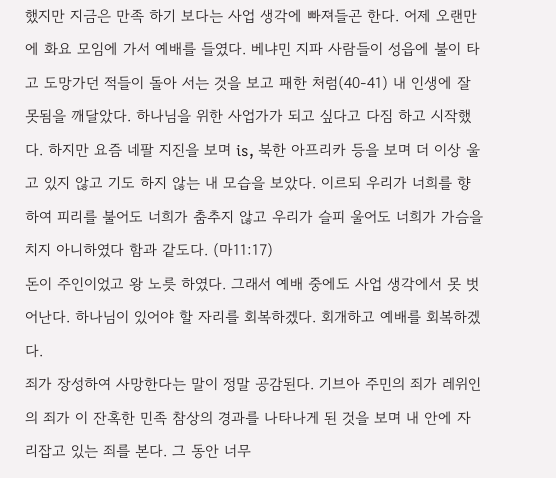했지만 지금은 만족 하기 보다는 사업 생각에 빠져들곤 한다. 어제 오랜만에 화요 모임에 가서 예배를 들였다. 베냐민 지파 사람들이 성읍에 불이 타고 도망가던 적들이 돌아 서는 것을 보고 패한 처럼(40-41) 내 인생에 잘못됨을 깨달았다. 하나님을 위한 사업가가 되고 싶다고 다짐 하고 시작했다. 하지만 요즘 네팔 지진을 보며 is, 북한 아프리카 등을 보며 더 이상 울고 있지 않고 기도 하지 않는 내 모습을 보았다. 이르되 우리가 너희를 향하여 피리를 불어도 너희가 춤추지 않고 우리가 슬피 울어도 너희가 가슴을 치지 아니하였다 함과 같도다. (마11:17)
돈이 주인이었고 왕 노릇 하였다. 그래서 예배 중에도 사업 생각에서 못 벗어난다. 하나님이 있어야 할 자리를 회복하겠다. 회개하고 예배를 회복하겠다.
죄가 장성하여 사망한다는 말이 정말 공감된다. 기브아 주민의 죄가 레위인의 죄가 이 잔혹한 민족 참상의 경과를 나타나게 된 것을 보며 내 안에 자리잡고 있는 죄를 본다. 그 동안 너무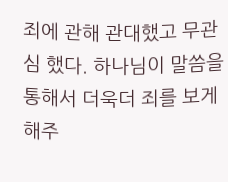죄에 관해 관대했고 무관심 했다. 하나님이 말씀을 통해서 더욱더 죄를 보게 해주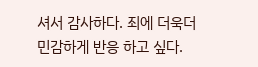셔서 감사하다. 죄에 더욱더 민감하게 반응 하고 싶다.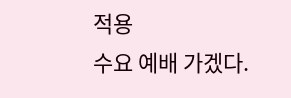적용
수요 예배 가겠다.